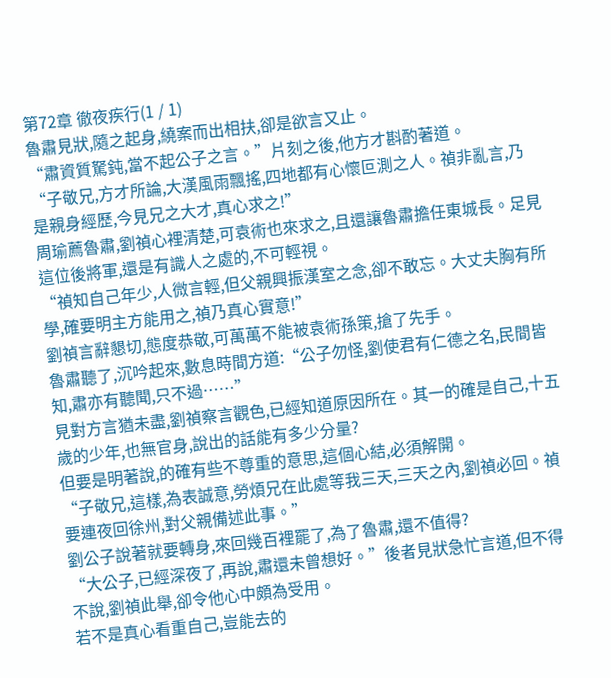第72章 徹夜疾行(1 / 1)
魯肅見狀,隨之起身,繞案而出相扶,卻是欲言又止。
“肅資質駑鈍,當不起公子之言。”片刻之後,他方才斟酌著道。
“子敬兄,方才所論,大漢風雨飄搖,四地都有心懷叵測之人。禎非亂言,乃是親身經歷,今見兄之大才,真心求之!”
周瑜薦魯肅,劉禎心裡清楚,可袁術也來求之,且還讓魯肅擔任東城長。足見這位後將軍,還是有識人之處的,不可輕視。
“禎知自己年少,人微言輕,但父親興振漢室之念,卻不敢忘。大丈夫胸有所學,確要明主方能用之,禎乃真心實意!”
劉禎言辭懇切,態度恭敬,可萬萬不能被袁術孫策,搶了先手。
魯肅聽了,沉吟起來,數息時間方道:“公子勿怪,劉使君有仁德之名,民間皆知,肅亦有聽聞,只不過……”
見對方言猶未盡,劉禎察言觀色,已經知道原因所在。其一的確是自己,十五歲的少年,也無官身,說出的話能有多少分量?
但要是明著說,的確有些不尊重的意思,這個心結,必須解開。
“子敬兄,這樣,為表誠意,勞煩兄在此處等我三天,三天之內,劉禎必回。禎要連夜回徐州,對父親備述此事。”
劉公子說著就要轉身,來回幾百裡罷了,為了魯肅,還不值得?
“大公子,已經深夜了,再說,肅還未曾想好。”後者見狀急忙言道,但不得不說,劉禎此舉,卻令他心中頗為受用。
若不是真心看重自己,豈能去的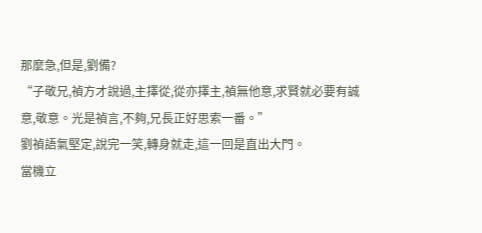那麼急,但是,劉備?
“子敬兄,禎方才說過,主擇從,從亦擇主,禎無他意,求賢就必要有誠意,敬意。光是禎言,不夠,兄長正好思索一番。”
劉禎語氣堅定,說完一笑,轉身就走,這一回是直出大門。
當機立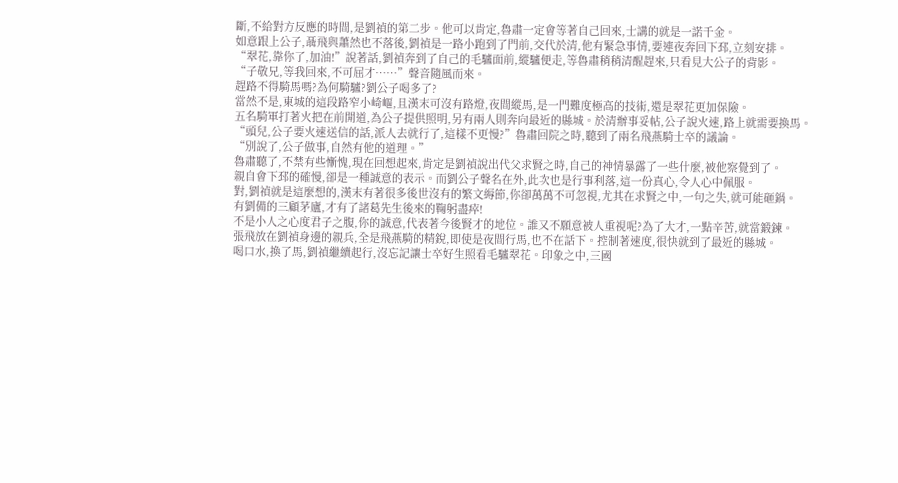斷,不給對方反應的時間,是劉禎的第二步。他可以肯定,魯肅一定會等著自己回來,士講的就是一諾千金。
如意跟上公子,聶飛與蕭然也不落後,劉禎是一路小跑到了門前,交代於清,他有緊急事情,要連夜奔回下邳,立刻安排。
“翠花,靠你了,加油!”說著話,劉禎奔到了自己的毛驢面前,縱驢便走,等魯肅稍稍清醒趕來,只看見大公子的背影。
“子敬兄,等我回來,不可屈才……”聲音隨風而來。
趕路不得騎馬嗎?為何騎驢?劉公子喝多了?
當然不是,東城的這段路窄小崎嶇,且漢末可沒有路燈,夜間縱馬,是一門難度極高的技術,還是翠花更加保險。
五名騎軍打著火把在前開道,為公子提供照明,另有兩人則奔向最近的縣城。於清辦事妥帖,公子說火速,路上就需要換馬。
“頭兒,公子要火速送信的話,派人去就行了,這樣不更慢?”魯肅回院之時,聽到了兩名飛燕騎士卒的議論。
“別說了,公子做事,自然有他的道理。”
魯肅聽了,不禁有些慚愧,現在回想起來,肯定是劉禎說出代父求賢之時,自己的神情暴露了一些什麼,被他察覺到了。
親自會下邳的確慢,卻是一種誠意的表示。而劉公子聲名在外,此次也是行事利落,這一份真心,令人心中佩服。
對,劉禎就是這麼想的,漢末有著很多後世沒有的繁文縟節,你卻萬萬不可忽視,尤其在求賢之中,一句之失,就可能砸鍋。
有劉備的三顧茅廬,才有了諸葛先生後來的鞠躬盡瘁!
不是小人之心度君子之腹,你的誠意,代表著今後賢才的地位。誰又不願意被人重視呢?為了大才,一點辛苦,就當鍛鍊。
張飛放在劉禎身邊的親兵,全是飛燕騎的精銳,即使是夜間行馬,也不在話下。控制著速度,很快就到了最近的縣城。
喝口水,換了馬,劉禎繼續起行,沒忘記讓士卒好生照看毛驢翠花。印象之中,三國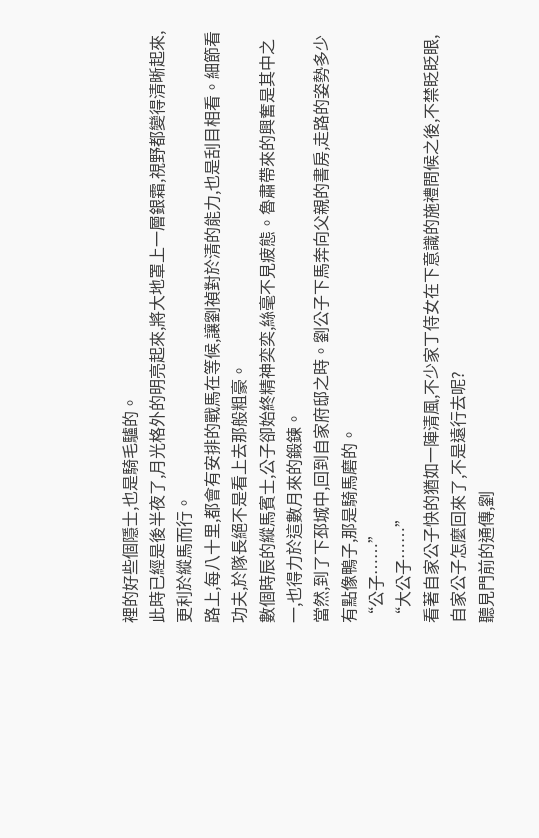裡的好些個隱士,也是騎毛驢的。
此時已經是後半夜了,月光格外的明亮起來,將大地罩上一層銀霜,視野都變得清晰起來,更利於縱馬而行。
路上,每八十里,都會有安排的戰馬在等候,讓劉禎對於清的能力,也是刮目相看。細節看功夫,於隊長絕不是看上去那般粗豪。
數個時辰的縱馬賓士,公子卻始終精神奕奕,絲毫不見疲態。魯肅帶來的興奮是其中之一,也得力於這數月來的鍛鍊。
當然,到了下邳城中,回到自家府邸之時。劉公子下馬奔向父親的書房,走路的姿勢多少有點像鴨子,那是騎馬磨的。
“公子……”
“大公子……”
看著自家公子快的猶如一陣清風,不少家丁侍女在下意識的施禮問候之後,不禁眨眨眼,自家公子怎麼回來了,不是遠行去呢?
聽見門前的通傳,劉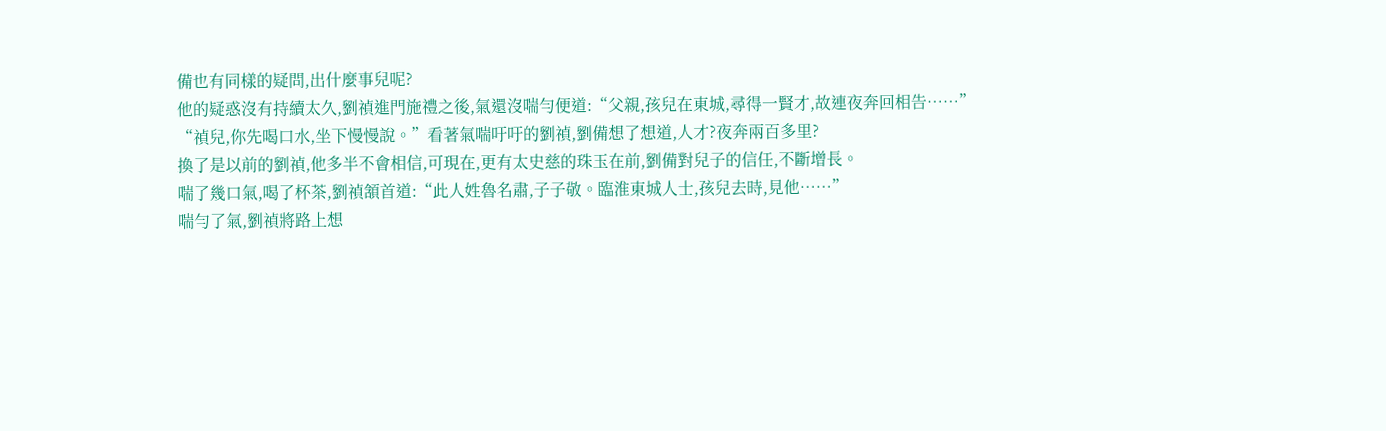備也有同樣的疑問,出什麼事兒呢?
他的疑惑沒有持續太久,劉禎進門施禮之後,氣還沒喘勻便道:“父親,孩兒在東城,尋得一賢才,故連夜奔回相告……”
“禎兒,你先喝口水,坐下慢慢說。”看著氣喘吁吁的劉禎,劉備想了想道,人才?夜奔兩百多里?
換了是以前的劉禎,他多半不會相信,可現在,更有太史慈的珠玉在前,劉備對兒子的信任,不斷增長。
喘了幾口氣,喝了杯茶,劉禎頷首道:“此人姓魯名肅,子子敬。臨淮東城人士,孩兒去時,見他……”
喘勻了氣,劉禎將路上想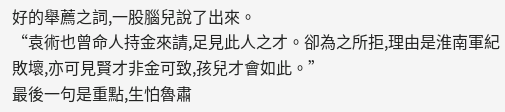好的舉薦之詞,一股腦兒說了出來。
“袁術也曾命人持金來請,足見此人之才。卻為之所拒,理由是淮南軍紀敗壞,亦可見賢才非金可致,孩兒才會如此。”
最後一句是重點,生怕魯肅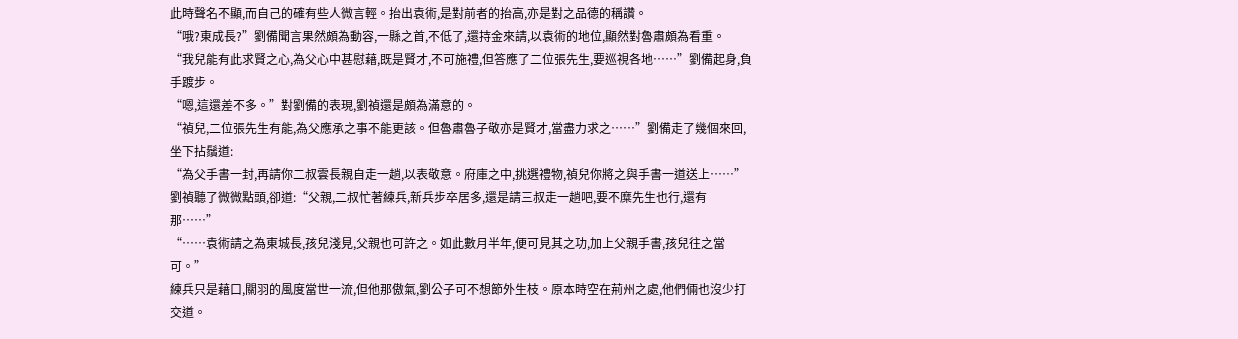此時聲名不顯,而自己的確有些人微言輕。抬出袁術,是對前者的抬高,亦是對之品德的稱讚。
“哦?東成長?”劉備聞言果然頗為動容,一縣之首,不低了,還持金來請,以袁術的地位,顯然對魯肅頗為看重。
“我兒能有此求賢之心,為父心中甚慰藉,既是賢才,不可施禮,但答應了二位張先生,要巡視各地……”劉備起身,負手踱步。
“嗯,這還差不多。”對劉備的表現,劉禎還是頗為滿意的。
“禎兒,二位張先生有能,為父應承之事不能更該。但魯肅魯子敬亦是賢才,當盡力求之……”劉備走了幾個來回,坐下拈鬚道:
“為父手書一封,再請你二叔雲長親自走一趟,以表敬意。府庫之中,挑選禮物,禎兒你將之與手書一道送上……”
劉禎聽了微微點頭,卻道:“父親,二叔忙著練兵,新兵步卒居多,還是請三叔走一趟吧,要不糜先生也行,還有那……”
“……袁術請之為東城長,孩兒淺見,父親也可許之。如此數月半年,便可見其之功,加上父親手書,孩兒往之當可。”
練兵只是藉口,關羽的風度當世一流,但他那傲氣,劉公子可不想節外生枝。原本時空在荊州之處,他們倆也沒少打交道。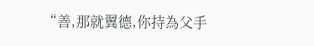“善,那就翼德,你持為父手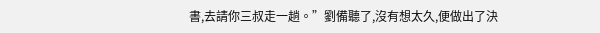書,去請你三叔走一趟。”劉備聽了,沒有想太久,便做出了決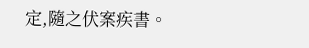定,隨之伏案疾書。